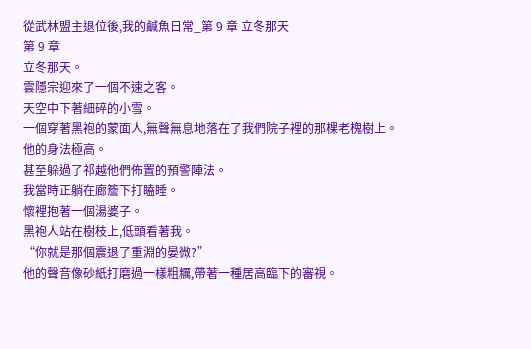從武林盟主退位後,我的鹹魚日常_第 9 章 立冬那天
第 9 章
立冬那天。
雲隱宗迎來了一個不速之客。
天空中下著細碎的小雪。
一個穿著黑袍的蒙面人,無聲無息地落在了我們院子裡的那棵老槐樹上。
他的身法極高。
甚至躲過了祁越他們佈置的預警陣法。
我當時正躺在廊簷下打瞌睡。
懷裡抱著一個湯婆子。
黑袍人站在樹枝上,低頭看著我。
“你就是那個震退了重淵的晏微?”
他的聲音像砂紙打磨過一樣粗糲,帶著一種居高臨下的審視。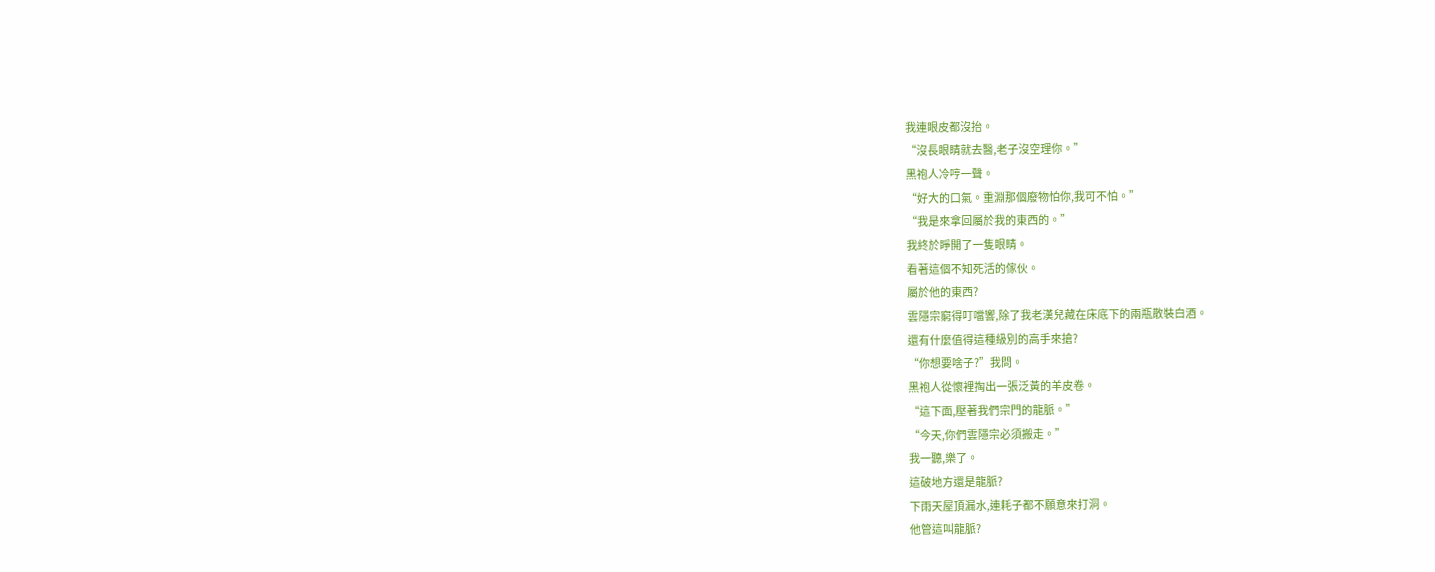我連眼皮都沒抬。
“沒長眼睛就去醫,老子沒空理你。”
黑袍人冷哼一聲。
“好大的口氣。重淵那個廢物怕你,我可不怕。”
“我是來拿回屬於我的東西的。”
我終於睜開了一隻眼睛。
看著這個不知死活的傢伙。
屬於他的東西?
雲隱宗窮得叮噹響,除了我老漢兒藏在床底下的兩瓶散裝白酒。
還有什麼值得這種級別的高手來搶?
“你想要啥子?”我問。
黑袍人從懷裡掏出一張泛黃的羊皮卷。
“這下面,壓著我們宗門的龍脈。”
“今天,你們雲隱宗必須搬走。”
我一聽,樂了。
這破地方還是龍脈?
下雨天屋頂漏水,連耗子都不願意來打洞。
他管這叫龍脈?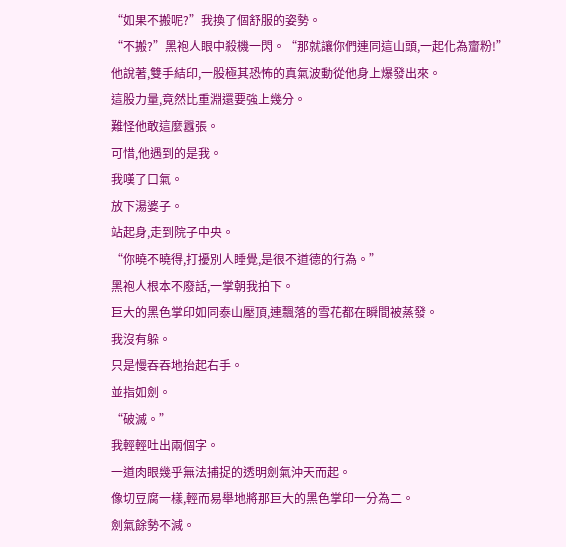“如果不搬呢?”我換了個舒服的姿勢。
“不搬?”黑袍人眼中殺機一閃。“那就讓你們連同這山頭,一起化為齏粉!”
他說著,雙手結印,一股極其恐怖的真氣波動從他身上爆發出來。
這股力量,竟然比重淵還要強上幾分。
難怪他敢這麼囂張。
可惜,他遇到的是我。
我嘆了口氣。
放下湯婆子。
站起身,走到院子中央。
“你曉不曉得,打擾別人睡覺,是很不道德的行為。”
黑袍人根本不廢話,一掌朝我拍下。
巨大的黑色掌印如同泰山壓頂,連飄落的雪花都在瞬間被蒸發。
我沒有躲。
只是慢吞吞地抬起右手。
並指如劍。
“破滅。”
我輕輕吐出兩個字。
一道肉眼幾乎無法捕捉的透明劍氣沖天而起。
像切豆腐一樣,輕而易舉地將那巨大的黑色掌印一分為二。
劍氣餘勢不減。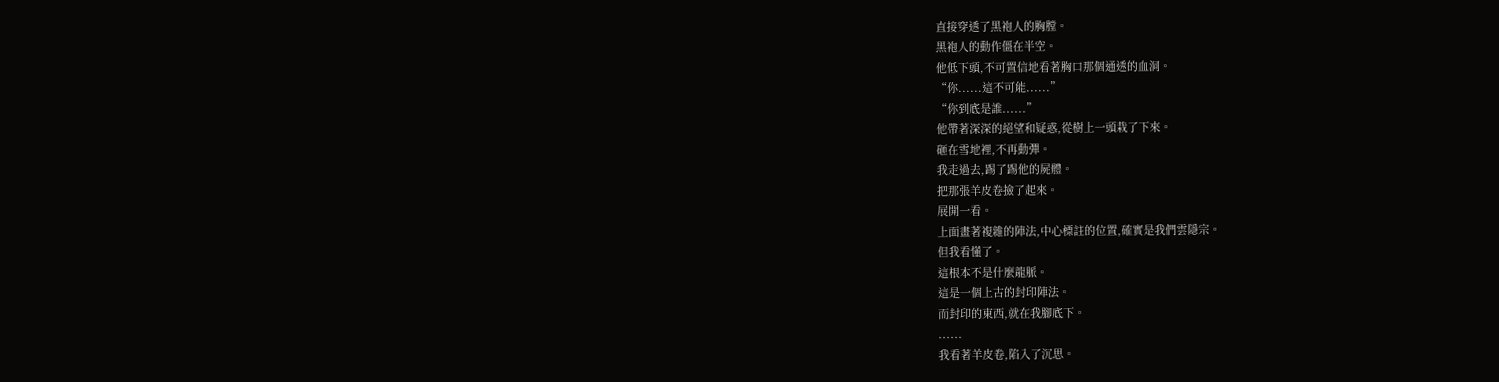直接穿透了黑袍人的胸膛。
黑袍人的動作僵在半空。
他低下頭,不可置信地看著胸口那個通透的血洞。
“你......這不可能......”
“你到底是誰......”
他帶著深深的絕望和疑惑,從樹上一頭栽了下來。
砸在雪地裡,不再動彈。
我走過去,踢了踢他的屍體。
把那張羊皮卷撿了起來。
展開一看。
上面畫著複雜的陣法,中心標註的位置,確實是我們雲隱宗。
但我看懂了。
這根本不是什麼龍脈。
這是一個上古的封印陣法。
而封印的東西,就在我腳底下。
......
我看著羊皮卷,陷入了沉思。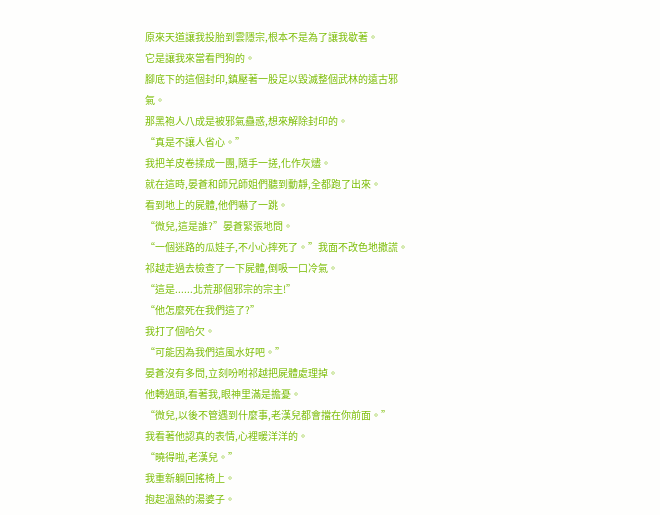原來天道讓我投胎到雲隱宗,根本不是為了讓我歇著。
它是讓我來當看門狗的。
腳底下的這個封印,鎮壓著一股足以毀滅整個武林的遠古邪氣。
那黑袍人八成是被邪氣蠱惑,想來解除封印的。
“真是不讓人省心。”
我把羊皮卷揉成一團,隨手一搓,化作灰燼。
就在這時,晏蒼和師兄師姐們聽到動靜,全都跑了出來。
看到地上的屍體,他們嚇了一跳。
“微兒,這是誰?”晏蒼緊張地問。
“一個迷路的瓜娃子,不小心摔死了。”我面不改色地撒謊。
祁越走過去檢查了一下屍體,倒吸一口冷氣。
“這是......北荒那個邪宗的宗主!”
“他怎麼死在我們這了?”
我打了個哈欠。
“可能因為我們這風水好吧。”
晏蒼沒有多問,立刻吩咐祁越把屍體處理掉。
他轉過頭,看著我,眼神里滿是擔憂。
“微兒,以後不管遇到什麼事,老漢兒都會擋在你前面。”
我看著他認真的表情,心裡暖洋洋的。
“曉得啦,老漢兒。”
我重新躺回搖椅上。
抱起溫熱的湯婆子。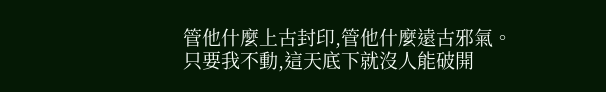管他什麼上古封印,管他什麼遠古邪氣。
只要我不動,這天底下就沒人能破開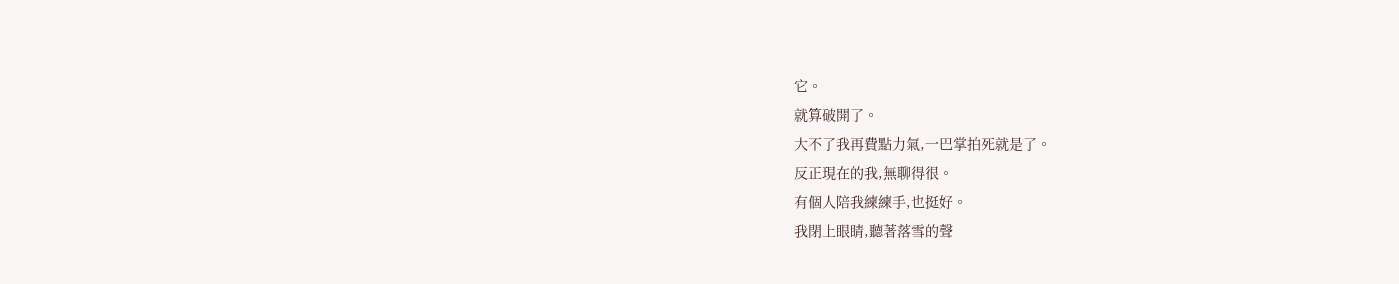它。
就算破開了。
大不了我再費點力氣,一巴掌拍死就是了。
反正現在的我,無聊得很。
有個人陪我練練手,也挺好。
我閉上眼睛,聽著落雪的聲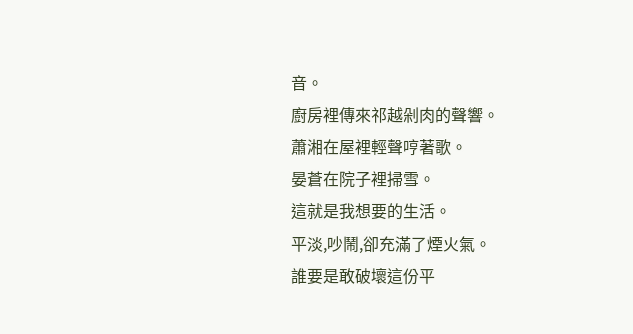音。
廚房裡傳來祁越剁肉的聲響。
蕭湘在屋裡輕聲哼著歌。
晏蒼在院子裡掃雪。
這就是我想要的生活。
平淡,吵鬧,卻充滿了煙火氣。
誰要是敢破壞這份平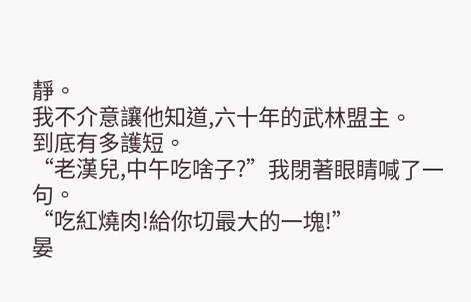靜。
我不介意讓他知道,六十年的武林盟主。
到底有多護短。
“老漢兒,中午吃啥子?”我閉著眼睛喊了一句。
“吃紅燒肉!給你切最大的一塊!”
晏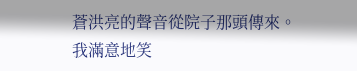蒼洪亮的聲音從院子那頭傳來。
我滿意地笑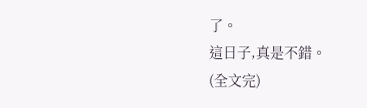了。
這日子,真是不錯。
(全文完)